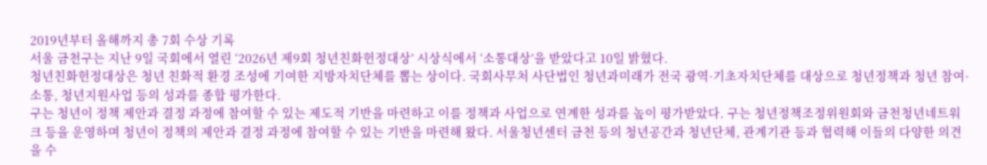2019년부터 올해까지 총 7회 수상 기록
서울 금천구는 지난 9일 국회에서 열린 ‘2026년 제9회 청년친화헌정대상’ 시상식에서 ‘소통대상’을 받았다고 10일 밝혔다.
청년친화헌정대상은 청년 친화적 환경 조성에 기여한 지방자치단체를 뽑는 상이다. 국회사무처 사단법인 청년과미래가 전국 광역·기초자치단체를 대상으로 청년정책과 청년 참여·소통, 청년지원사업 등의 성과를 종합 평가한다.
구는 청년이 정책 제안과 결정 과정에 참여할 수 있는 제도적 기반을 마련하고 이를 정책과 사업으로 연계한 성과를 높이 평가받았다. 구는 청년정책조정위원회와 금천청년네트워크 등을 운영하며 청년이 정책의 제안과 결정 과정에 참여할 수 있는 기반을 마련해 왔다. 서울청년센터 금천 등의 청년공간과 청년단체, 관계기관 등과 협력해 이들의 다양한 의견을 수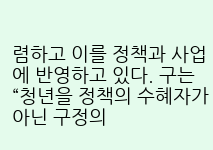렴하고 이를 정책과 사업에 반영하고 있다. 구는 “청년을 정책의 수혜자가 아닌 구정의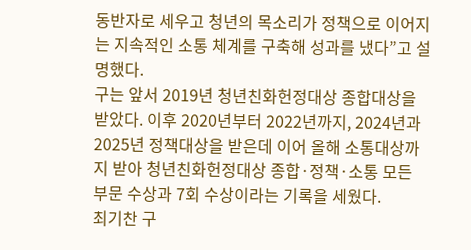동반자로 세우고 청년의 목소리가 정책으로 이어지는 지속적인 소통 체계를 구축해 성과를 냈다”고 설명했다.
구는 앞서 2019년 청년친화헌정대상 종합대상을 받았다. 이후 2020년부터 2022년까지, 2024년과 2025년 정책대상을 받은데 이어 올해 소통대상까지 받아 청년친화헌정대상 종합·정책·소통 모든 부문 수상과 7회 수상이라는 기록을 세웠다.
최기찬 구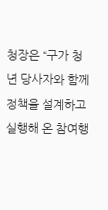청장은 “구가 청년 당사자와 함께 정책을 설계하고 실행해 온 참여행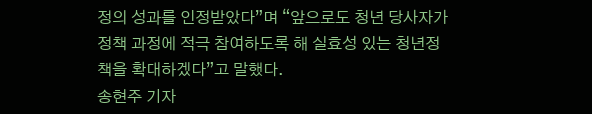정의 성과를 인정받았다”며 “앞으로도 청년 당사자가 정책 과정에 적극 참여하도록 해 실효성 있는 청년정책을 확대하겠다”고 말했다.
송현주 기자